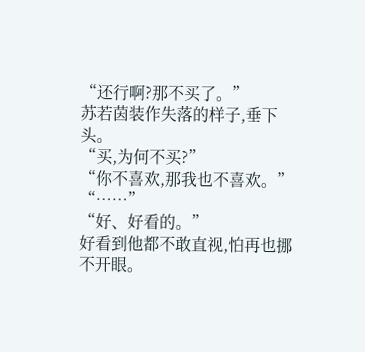“还行啊?那不买了。”
苏若茵装作失落的样子,垂下头。
“买,为何不买?”
“你不喜欢,那我也不喜欢。”
“……”
“好、好看的。”
好看到他都不敢直视,怕再也挪不开眼。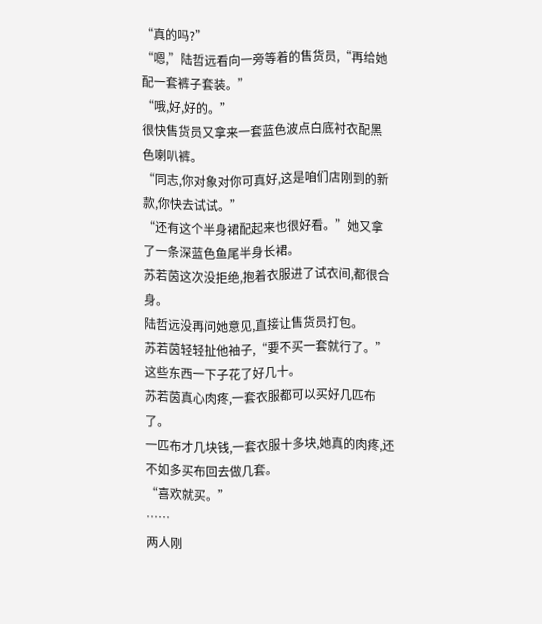“真的吗?”
“嗯,”陆哲远看向一旁等着的售货员,“再给她配一套裤子套装。”
“哦,好,好的。”
很快售货员又拿来一套蓝色波点白底衬衣配黑色喇叭裤。
“同志,你对象对你可真好,这是咱们店刚到的新款,你快去试试。”
“还有这个半身裙配起来也很好看。”她又拿了一条深蓝色鱼尾半身长裙。
苏若茵这次没拒绝,抱着衣服进了试衣间,都很合身。
陆哲远没再问她意见,直接让售货员打包。
苏若茵轻轻扯他袖子,“要不买一套就行了。”
这些东西一下子花了好几十。
苏若茵真心肉疼,一套衣服都可以买好几匹布了。
一匹布才几块钱,一套衣服十多块,她真的肉疼,还不如多买布回去做几套。
“喜欢就买。”
……
两人刚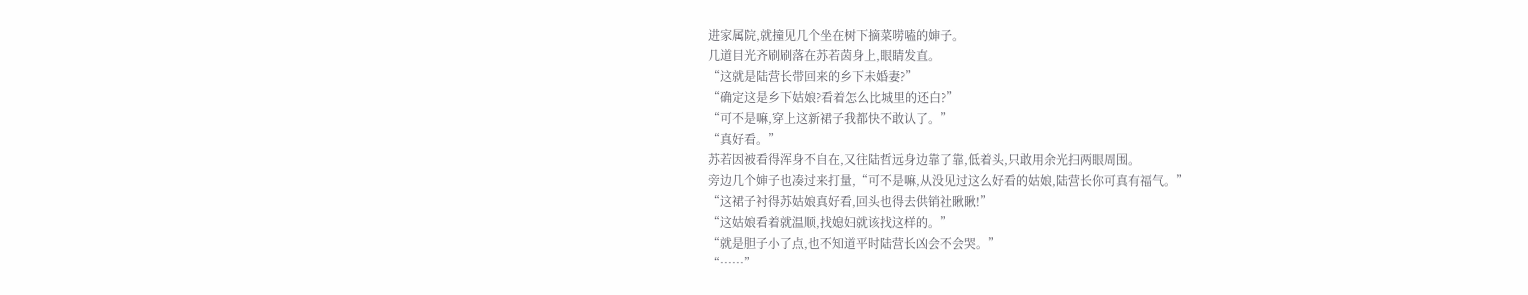进家属院,就撞见几个坐在树下摘菜唠嗑的婶子。
几道目光齐刷刷落在苏若茵身上,眼睛发直。
“这就是陆营长带回来的乡下未婚妻?”
“确定这是乡下姑娘?看着怎么比城里的还白?”
“可不是嘛,穿上这新裙子我都快不敢认了。”
“真好看。”
苏若因被看得浑身不自在,又往陆哲远身边靠了靠,低着头,只敢用余光扫两眼周围。
旁边几个婶子也凑过来打量,“可不是嘛,从没见过这么好看的姑娘,陆营长你可真有福气。”
“这裙子衬得苏姑娘真好看,回头也得去供销社瞅瞅!”
“这姑娘看着就温顺,找媳妇就该找这样的。”
“就是胆子小了点,也不知道平时陆营长凶会不会哭。”
“……”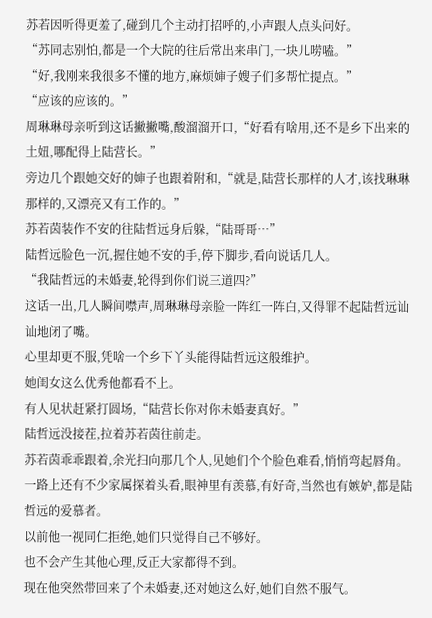苏若因听得更羞了,碰到几个主动打招呼的,小声跟人点头问好。
“苏同志别怕,都是一个大院的往后常出来串门,一块儿唠嗑。”
“好,我刚来我很多不懂的地方,麻烦婶子嫂子们多帮忙提点。”
“应该的应该的。”
周琳琳母亲听到这话撇撇嘴,酸溜溜开口,“好看有啥用,还不是乡下出来的土妞,哪配得上陆营长。”
旁边几个跟她交好的婶子也跟着附和,“就是,陆营长那样的人才,该找琳琳那样的,又漂亮又有工作的。”
苏若茵装作不安的往陆哲远身后躲,“陆哥哥…”
陆哲远脸色一沉,握住她不安的手,停下脚步,看向说话几人。
“我陆哲远的未婚妻,轮得到你们说三道四?”
这话一出,几人瞬间噤声,周琳琳母亲脸一阵红一阵白,又得罪不起陆哲远讪讪地闭了嘴。
心里却更不服,凭啥一个乡下丫头能得陆哲远这般维护。
她闺女这么优秀他都看不上。
有人见状赶紧打圆场,“陆营长你对你未婚妻真好。”
陆哲远没接茬,拉着苏若茵往前走。
苏若茵乖乖跟着,余光扫向那几个人,见她们个个脸色难看,悄悄弯起唇角。
一路上还有不少家属探着头看,眼神里有羡慕,有好奇,当然也有嫉妒,都是陆哲远的爱慕者。
以前他一视同仁拒绝,她们只觉得自己不够好。
也不会产生其他心理,反正大家都得不到。
现在他突然带回来了个未婚妻,还对她这么好,她们自然不服气。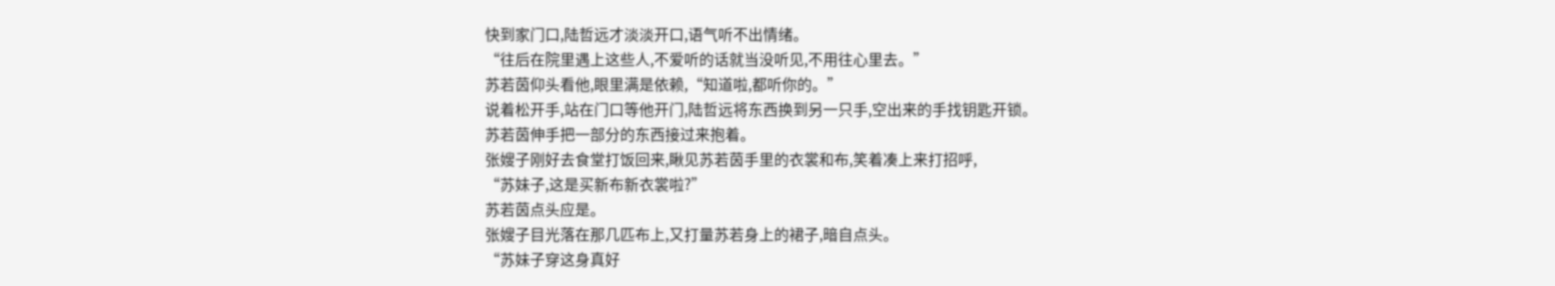快到家门口,陆哲远才淡淡开口,语气听不出情绪。
“往后在院里遇上这些人,不爱听的话就当没听见,不用往心里去。”
苏若茵仰头看他,眼里满是依赖,“知道啦,都听你的。”
说着松开手,站在门口等他开门,陆哲远将东西换到另一只手,空出来的手找钥匙开锁。
苏若茵伸手把一部分的东西接过来抱着。
张嫂子刚好去食堂打饭回来,瞅见苏若茵手里的衣裳和布,笑着凑上来打招呼,
“苏妹子,这是买新布新衣裳啦?”
苏若茵点头应是。
张嫂子目光落在那几匹布上,又打量苏若身上的裙子,暗自点头。
“苏妹子穿这身真好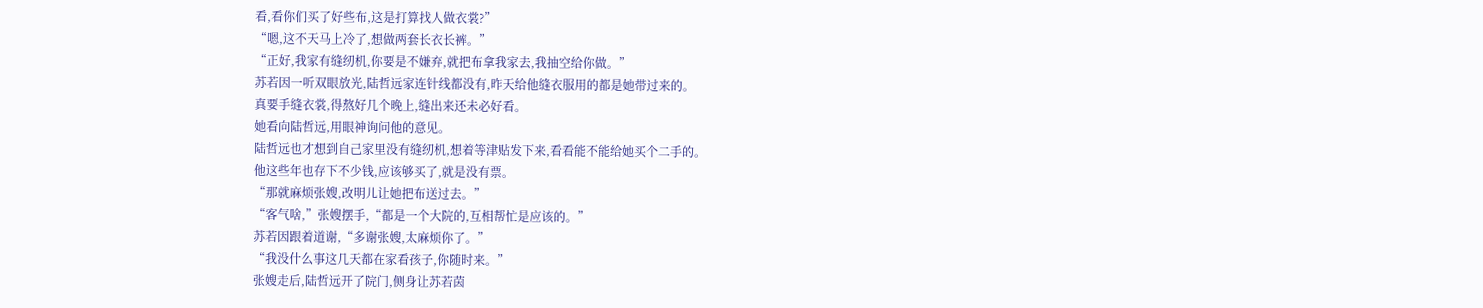看,看你们买了好些布,这是打算找人做衣裳?”
“嗯,这不天马上冷了,想做两套长衣长裤。”
“正好,我家有缝纫机,你要是不嫌弃,就把布拿我家去,我抽空给你做。”
苏若因一听双眼放光,陆哲远家连针线都没有,昨天给他缝衣服用的都是她带过来的。
真要手缝衣裳,得熬好几个晚上,缝出来还未必好看。
她看向陆哲远,用眼神询问他的意见。
陆哲远也才想到自己家里没有缝纫机,想着等津贴发下来,看看能不能给她买个二手的。
他这些年也存下不少钱,应该够买了,就是没有票。
“那就麻烦张嫂,改明儿让她把布送过去。”
“客气啥,”张嫂摆手,“都是一个大院的,互相帮忙是应该的。”
苏若因跟着道谢,“多谢张嫂,太麻烦你了。”
“我没什么事这几天都在家看孩子,你随时来。”
张嫂走后,陆哲远开了院门,侧身让苏若茵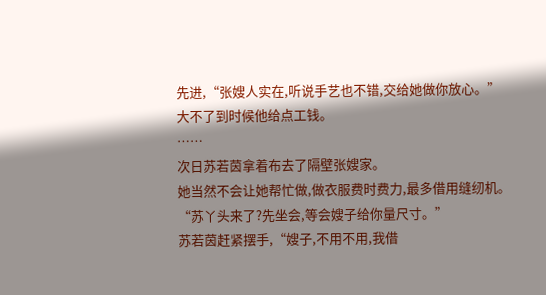先进,“张嫂人实在,听说手艺也不错,交给她做你放心。”
大不了到时候他给点工钱。
……
次日苏若茵拿着布去了隔壁张嫂家。
她当然不会让她帮忙做,做衣服费时费力,最多借用缝纫机。
“苏丫头来了?先坐会,等会嫂子给你量尺寸。”
苏若茵赶紧摆手,“嫂子,不用不用,我借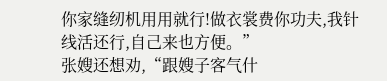你家缝纫机用用就行!做衣裳费你功夫,我针线活还行,自己来也方便。”
张嫂还想劝,“跟嫂子客气什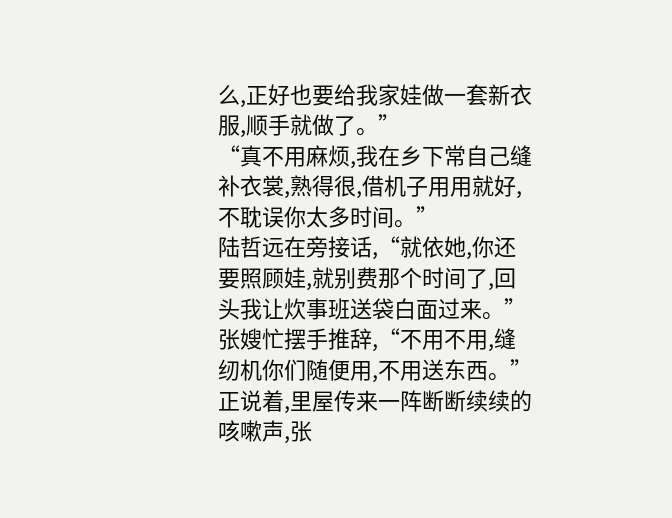么,正好也要给我家娃做一套新衣服,顺手就做了。”
“真不用麻烦,我在乡下常自己缝补衣裳,熟得很,借机子用用就好,不耽误你太多时间。”
陆哲远在旁接话,“就依她,你还要照顾娃,就别费那个时间了,回头我让炊事班送袋白面过来。”
张嫂忙摆手推辞,“不用不用,缝纫机你们随便用,不用送东西。”
正说着,里屋传来一阵断断续续的咳嗽声,张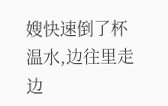嫂快速倒了杯温水,边往里走边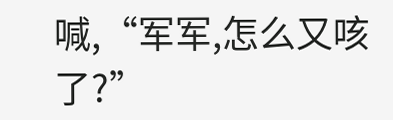喊,“军军,怎么又咳了?”